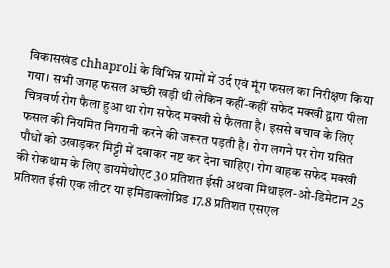विकासखंड chhaproli के विभिन्न ग्रामों में उर्द एवं मूंग फसल का निरीक्षण किया गया। सभी जगह फसल अच्छी खड़ी थी लेकिन कहीं-कहीं सफेद मक्खी द्वारा पीला चित्रवर्ण रोग फैला हुआ था रोग सफेद मक्खी से फैलता है। इससे बचाव के लिए फसल की नियमित निगरानी करने की जरूरत पड़ती है। रोग लगने पर रोग ग्रसित पौधों को उखाड़कर मिट्टी में दबाकर नष्ट कर देना चाहिए। रोग वाहक सफेद मक्खी की रोकथाम के लिए डायमेथोएट 30 प्रतिशत ईसी अथवा मिथाइल-ओ-डिमेटान 25 प्रतिशत ईसी एक लीटर या इमिडाक्लोप्रिड 17.8 प्रतिशत एसएल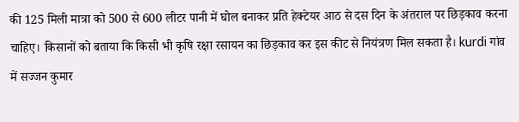की 125 मिली मात्रा को 500 से 600 लीटर पानी में घोल बनाकर प्रति हेक्टेयर आठ से दस दिन के अंतराल पर छिड़काव करना चाहिए। किसानों को बताया कि किसी भी कृषि रक्षा रसायन का छिड़काव कर इस कीट से नियंत्रण मिल सकता है। kurdi गांव में सज्जन कुमार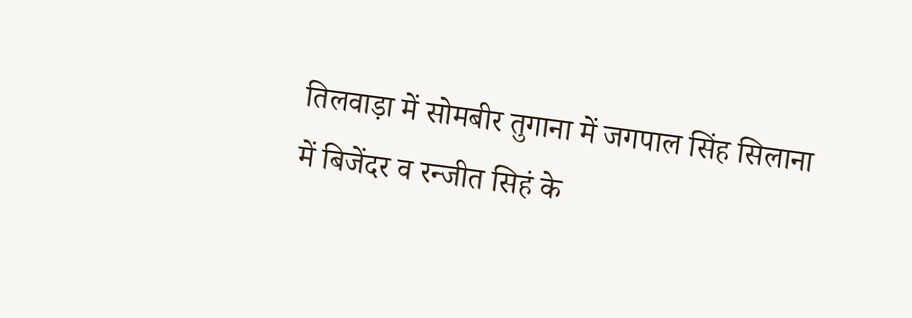तिलवाड़ा में सोमबीर तुगाना में जगपाल सिंह सिलाना में बिजेंदर व रन्जीत सिहं के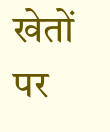खेतों पर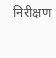निरीक्षण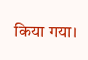किया गया।